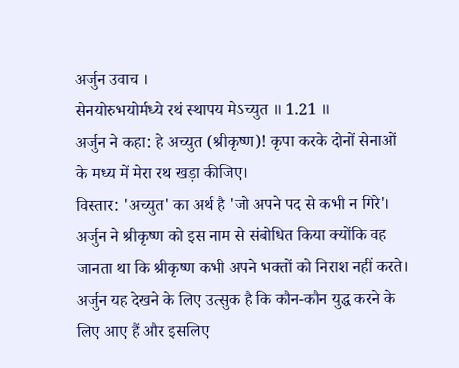अर्जुन उवाच ।
सेनयोरुभयोर्मध्ये रथं स्थापय मेऽच्युत ॥ 1.21 ॥
अर्जुन ने कहा: हे अच्युत (श्रीकृष्ण)! कृपा करके दोनों सेनाओं के मध्य में मेरा रथ खड़ा कीजिए।
विस्तार: 'अच्युत' का अर्थ है 'जो अपने पद से कभी न गिरे'। अर्जुन ने श्रीकृष्ण को इस नाम से संबोधित किया क्योंकि वह जानता था कि श्रीकृष्ण कभी अपने भक्तों को निराश नहीं करते। अर्जुन यह देखने के लिए उत्सुक है कि कौन-कौन युद्ध करने के लिए आए हैं और इसलिए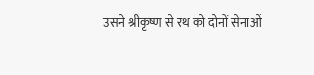उसने श्रीकृष्ण से रथ को दोनों सेनाओं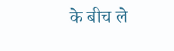के बीच ले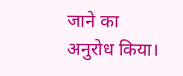जाने का अनुरोध किया।